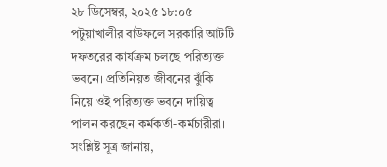২৮ ডিসেম্বর, ২০২৫ ১৮:০৫
পটুয়াখালীর বাউফলে সরকারি আটটি দফতরের কার্যক্রম চলছে পরিত্যক্ত ভবনে। প্রতিনিয়ত জীবনের ঝুঁকি নিয়ে ওই পরিত্যক্ত ভবনে দায়িত্ব পালন করছেন কর্মকর্তা-কর্মচারীরা।
সংশ্লিষ্ট সূত্র জানায়,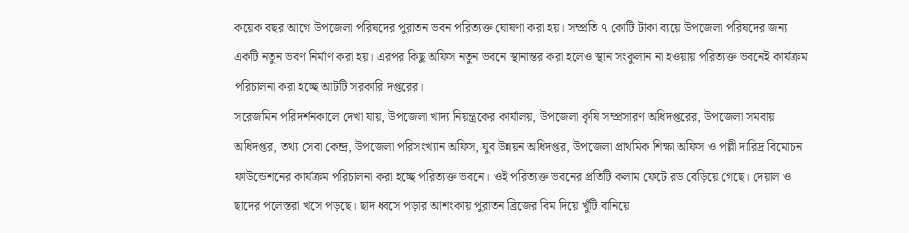কয়েক বছর আগে উপজেলা পরিষদের পুরাতন ভবন পরিত্যক্ত ঘোষণা করা হয়। সম্প্রতি ৭ কোটি টাকা ব্যয়ে উপজেলা পরিষদের জন্য একটি নতুন ভবণ নির্মাণ করা হয়। এরপর কিছু অফিস নতুন ভবনে স্থানান্তর করা হলেও স্থান সংকুলান না হওয়ায় পরিত্যক্ত ভবনেই কার্যক্রম পরিচালনা করা হচ্ছে আটটি সরকারি দপ্তরের।
সরেজমিন পরিদর্শনকালে দেখা যায়, উপজেলা খাদ্য নিয়ন্ত্রকের কার্যালয়, উপজেলা কৃষি সম্প্রসারণ অধিদপ্তরের, উপজেলা সমবায় অধিদপ্তর, তথ্য সেবা কেন্দ্র, উপজেলা পরিসংখ্যান অফিস, যুব উন্নয়ন অধিদপ্তর, উপজেলা প্রাথমিক শিক্ষা অফিস ও পল্লী দারিদ্র বিমোচন ফাউন্ডেশনের কার্যক্রম পরিচালনা করা হচ্ছে পরিত্যক্ত ভবনে। ওই পরিত্যক্ত ভবনের প্রতিটি কলাম ফেটে রড বেড়িয়ে গেছে। দেয়াল ও ছাদের পলেস্তরা খসে পড়ছে। ছাদ ধ্বসে পড়ার আশংকায় পুরাতন ব্রিজের বিম দিয়ে খুঁটি বানিয়ে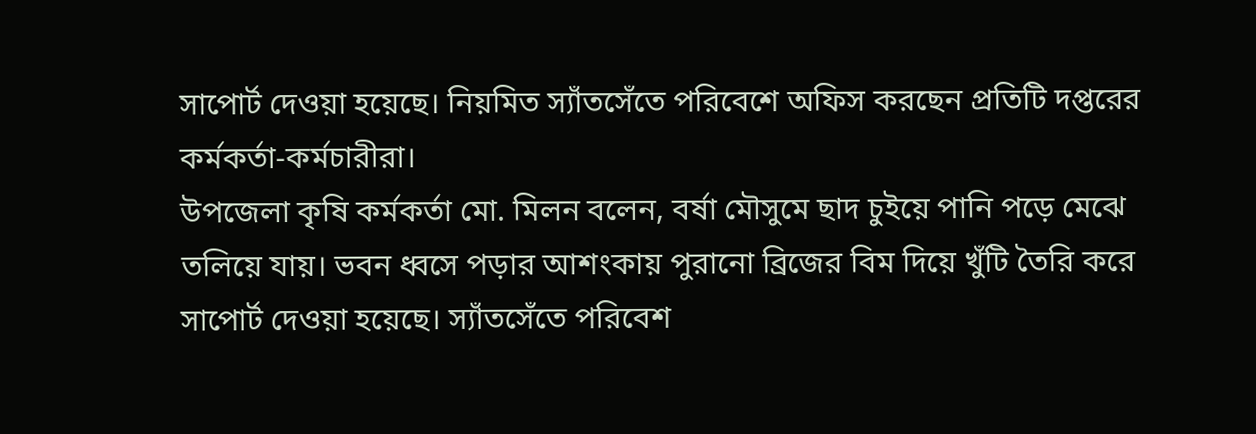সাপোর্ট দেওয়া হয়েছে। নিয়মিত স্যাঁতসেঁতে পরিবেশে অফিস করছেন প্রতিটি দপ্তরের কর্মকর্তা-কর্মচারীরা।
উপজেলা কৃষি কর্মকর্তা মো. মিলন বলেন, বর্ষা মৌসুমে ছাদ চুইয়ে পানি পড়ে মেঝে তলিয়ে যায়। ভবন ধ্বসে পড়ার আশংকায় পুরানো ব্রিজের বিম দিয়ে খুঁটি তৈরি করে সাপোর্ট দেওয়া হয়েছে। স্যাঁতসেঁতে পরিবেশ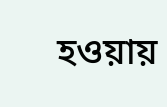হওয়ায়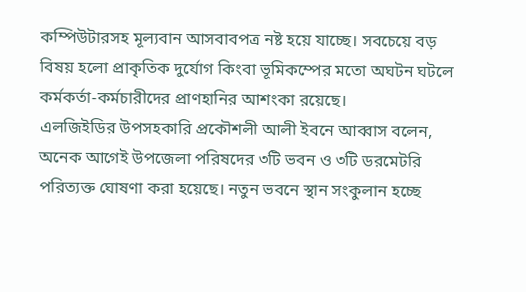কম্পিউটারসহ মূল্যবান আসবাবপত্র নষ্ট হয়ে যাচ্ছে। সবচেয়ে বড় বিষয় হলো প্রাকৃতিক দুর্যোগ কিংবা ভূমিকম্পের মতো অঘটন ঘটলে কর্মকর্তা-কর্মচারীদের প্রাণহানির আশংকা রয়েছে।
এলজিইডির উপসহকারি প্রকৌশলী আলী ইবনে আব্বাস বলেন, অনেক আগেই উপজেলা পরিষদের ৩টি ভবন ও ৩টি ডরমেটরি পরিত্যক্ত ঘোষণা করা হয়েছে। নতুন ভবনে স্থান সংকুলান হচ্ছে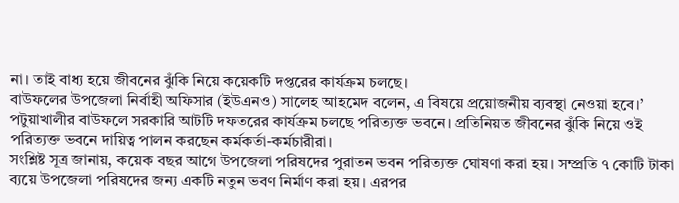না। তাই বাধ্য হয়ে জীবনের ঝুঁকি নিয়ে কয়েকটি দপ্তরের কার্যক্রম চলছে।
বাউফলের উপজেলা নির্বাহী অফিসার (ইউএনও) সালেহ আহমেদ বলেন, এ বিষয়ে প্রয়োজনীয় ব্যবস্থা নেওয়া হবে।’
পটুয়াখালীর বাউফলে সরকারি আটটি দফতরের কার্যক্রম চলছে পরিত্যক্ত ভবনে। প্রতিনিয়ত জীবনের ঝুঁকি নিয়ে ওই পরিত্যক্ত ভবনে দায়িত্ব পালন করছেন কর্মকর্তা-কর্মচারীরা।
সংশ্লিষ্ট সূত্র জানায়, কয়েক বছর আগে উপজেলা পরিষদের পুরাতন ভবন পরিত্যক্ত ঘোষণা করা হয়। সম্প্রতি ৭ কোটি টাকা ব্যয়ে উপজেলা পরিষদের জন্য একটি নতুন ভবণ নির্মাণ করা হয়। এরপর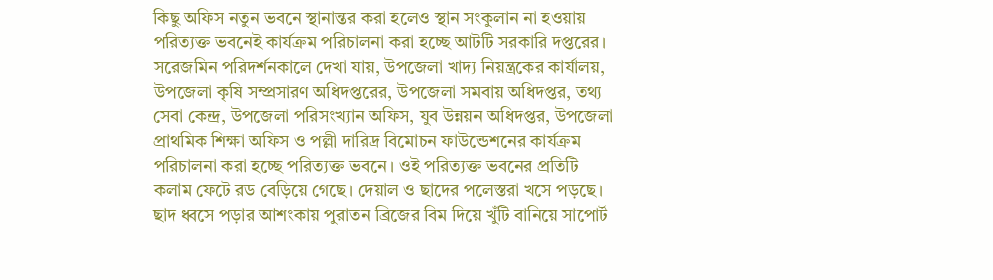কিছু অফিস নতুন ভবনে স্থানান্তর করা হলেও স্থান সংকুলান না হওয়ায় পরিত্যক্ত ভবনেই কার্যক্রম পরিচালনা করা হচ্ছে আটটি সরকারি দপ্তরের।
সরেজমিন পরিদর্শনকালে দেখা যায়, উপজেলা খাদ্য নিয়ন্ত্রকের কার্যালয়, উপজেলা কৃষি সম্প্রসারণ অধিদপ্তরের, উপজেলা সমবায় অধিদপ্তর, তথ্য সেবা কেন্দ্র, উপজেলা পরিসংখ্যান অফিস, যুব উন্নয়ন অধিদপ্তর, উপজেলা প্রাথমিক শিক্ষা অফিস ও পল্লী দারিদ্র বিমোচন ফাউন্ডেশনের কার্যক্রম পরিচালনা করা হচ্ছে পরিত্যক্ত ভবনে। ওই পরিত্যক্ত ভবনের প্রতিটি কলাম ফেটে রড বেড়িয়ে গেছে। দেয়াল ও ছাদের পলেস্তরা খসে পড়ছে। ছাদ ধ্বসে পড়ার আশংকায় পুরাতন ব্রিজের বিম দিয়ে খুঁটি বানিয়ে সাপোর্ট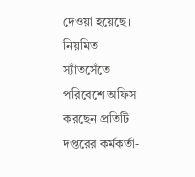দেওয়া হয়েছে। নিয়মিত স্যাঁতসেঁতে পরিবেশে অফিস করছেন প্রতিটি দপ্তরের কর্মকর্তা-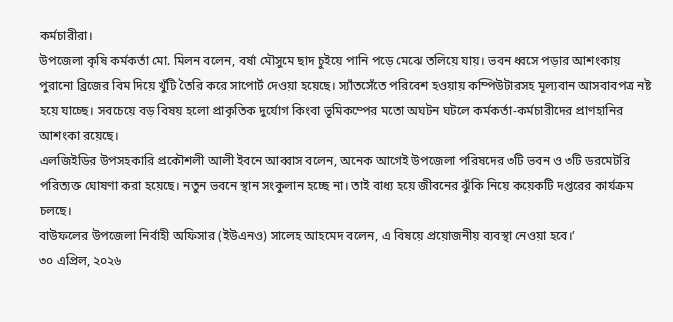কর্মচারীরা।
উপজেলা কৃষি কর্মকর্তা মো. মিলন বলেন, বর্ষা মৌসুমে ছাদ চুইয়ে পানি পড়ে মেঝে তলিয়ে যায়। ভবন ধ্বসে পড়ার আশংকায় পুরানো ব্রিজের বিম দিয়ে খুঁটি তৈরি করে সাপোর্ট দেওয়া হয়েছে। স্যাঁতসেঁতে পরিবেশ হওয়ায় কম্পিউটারসহ মূল্যবান আসবাবপত্র নষ্ট হয়ে যাচ্ছে। সবচেয়ে বড় বিষয় হলো প্রাকৃতিক দুর্যোগ কিংবা ভূমিকম্পের মতো অঘটন ঘটলে কর্মকর্তা-কর্মচারীদের প্রাণহানির আশংকা রয়েছে।
এলজিইডির উপসহকারি প্রকৌশলী আলী ইবনে আব্বাস বলেন, অনেক আগেই উপজেলা পরিষদের ৩টি ভবন ও ৩টি ডরমেটরি পরিত্যক্ত ঘোষণা করা হয়েছে। নতুন ভবনে স্থান সংকুলান হচ্ছে না। তাই বাধ্য হয়ে জীবনের ঝুঁকি নিয়ে কয়েকটি দপ্তরের কার্যক্রম চলছে।
বাউফলের উপজেলা নির্বাহী অফিসার (ইউএনও) সালেহ আহমেদ বলেন, এ বিষয়ে প্রয়োজনীয় ব্যবস্থা নেওয়া হবে।’
৩০ এপ্রিল, ২০২৬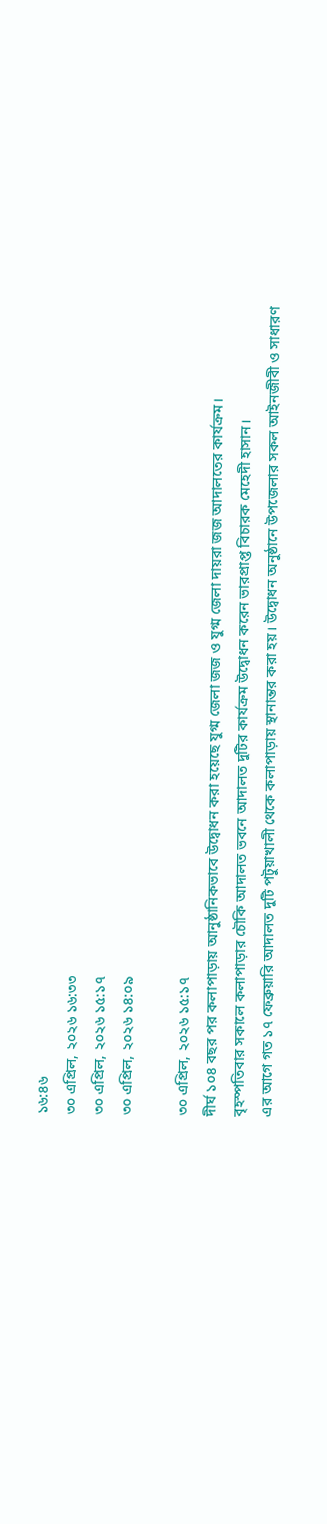১৬:৪৬
৩০ এপ্রিল, ২০২৬ ১৬:৩৩
৩০ এপ্রিল, ২০২৬ ১৫:১৭
৩০ এপ্রিল, ২০২৬ ১৪:০৯

৩০ এপ্রিল, ২০২৬ ১৫:১৭
দীর্ঘ ১০৪ বছর পর কলাপাড়ায় আনুষ্ঠানিকভাবে উদ্বোধন করা হয়েছে যুগ্ম জেলা জজ ও যুগ্ম জেলা দায়রা জজ আদালতের কার্যক্রম।
বৃহস্পতিবার সকালে কলাপাড়ার চৌকি আদালত ভবনে আদালত দুটির কার্যক্রম উদ্বোধন করেন ভারপ্রাপ্ত বিচারক মেহেদী হাসান।
এর আগে গত ১৭ ফেব্রুয়ারি আদালত দুটি পটুয়াখালী থেকে কলাপাড়ায় স্থানান্তর করা হয়। উদ্বোধন অনুষ্ঠানে উপজেলার সকল আইনজীবী ও সাধারণ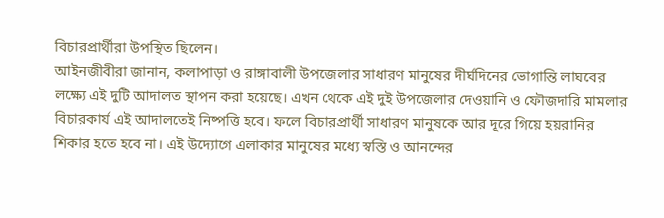বিচারপ্রার্থীরা উপস্থিত ছিলেন।
আইনজীবীরা জানান, কলাপাড়া ও রাঙ্গাবালী উপজেলার সাধারণ মানুষের দীর্ঘদিনের ভোগান্তি লাঘবের লক্ষ্যে এই দুটি আদালত স্থাপন করা হয়েছে। এখন থেকে এই দুই উপজেলার দেওয়ানি ও ফৌজদারি মামলার বিচারকার্য এই আদালতেই নিষ্পত্তি হবে। ফলে বিচারপ্রার্থী সাধারণ মানুষকে আর দূরে গিয়ে হয়রানির শিকার হতে হবে না। এই উদ্যোগে এলাকার মানুষের মধ্যে স্বস্তি ও আনন্দের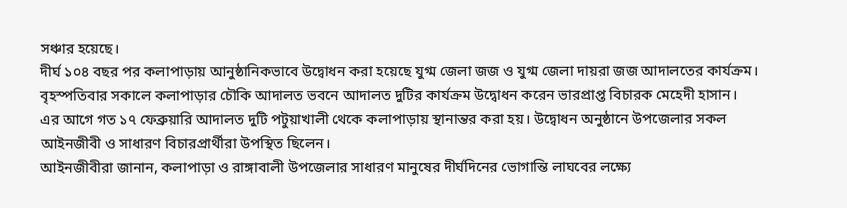সঞ্চার হয়েছে।
দীর্ঘ ১০৪ বছর পর কলাপাড়ায় আনুষ্ঠানিকভাবে উদ্বোধন করা হয়েছে যুগ্ম জেলা জজ ও যুগ্ম জেলা দায়রা জজ আদালতের কার্যক্রম।
বৃহস্পতিবার সকালে কলাপাড়ার চৌকি আদালত ভবনে আদালত দুটির কার্যক্রম উদ্বোধন করেন ভারপ্রাপ্ত বিচারক মেহেদী হাসান।
এর আগে গত ১৭ ফেব্রুয়ারি আদালত দুটি পটুয়াখালী থেকে কলাপাড়ায় স্থানান্তর করা হয়। উদ্বোধন অনুষ্ঠানে উপজেলার সকল আইনজীবী ও সাধারণ বিচারপ্রার্থীরা উপস্থিত ছিলেন।
আইনজীবীরা জানান, কলাপাড়া ও রাঙ্গাবালী উপজেলার সাধারণ মানুষের দীর্ঘদিনের ভোগান্তি লাঘবের লক্ষ্যে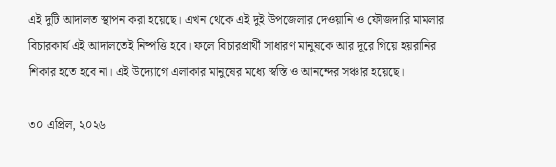এই দুটি আদালত স্থাপন করা হয়েছে। এখন থেকে এই দুই উপজেলার দেওয়ানি ও ফৌজদারি মামলার বিচারকার্য এই আদালতেই নিষ্পত্তি হবে। ফলে বিচারপ্রার্থী সাধারণ মানুষকে আর দূরে গিয়ে হয়রানির শিকার হতে হবে না। এই উদ্যোগে এলাকার মানুষের মধ্যে স্বস্তি ও আনন্দের সঞ্চার হয়েছে।

৩০ এপ্রিল, ২০২৬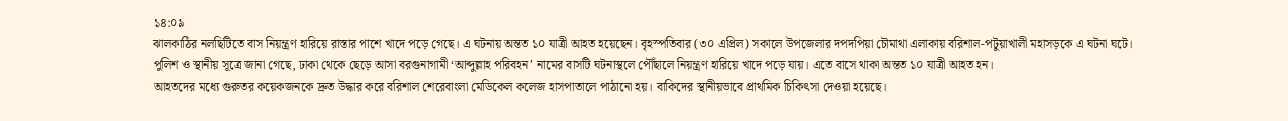১৪:০৯
ঝালকাঠির নলছিটিতে বাস নিয়ন্ত্রণ হারিয়ে রাস্তার পাশে খাদে পড়ে গেছে। এ ঘটনায় অন্তত ১০ যাত্রী আহত হয়েছেন। বৃহস্পতিবার (৩০ এপ্রিল) সকালে উপজেলার দপদপিয়া চৌমাথা এলাকায় বরিশাল-পটুয়াখালী মহাসড়কে এ ঘটনা ঘটে।
পুলিশ ও স্থানীয় সূত্রে জানা গেছে, ঢাকা থেকে ছেড়ে আসা বরগুনাগামী ‘আব্দুল্লাহ পরিবহন’ নামের বাসটি ঘটনাস্থলে পৌঁছালে নিয়ন্ত্রণ হারিয়ে খাদে পড়ে যায়। এতে বাসে থাকা অন্তত ১০ যাত্রী আহত হন।
আহতদের মধ্যে গুরুতর কয়েকজনকে দ্রুত উদ্ধার করে বরিশাল শেরেবাংলা মেডিকেল কলেজ হাসপাতালে পাঠানো হয়। বাকিদের স্থানীয়ভাবে প্রাথমিক চিকিৎসা দেওয়া হয়েছে।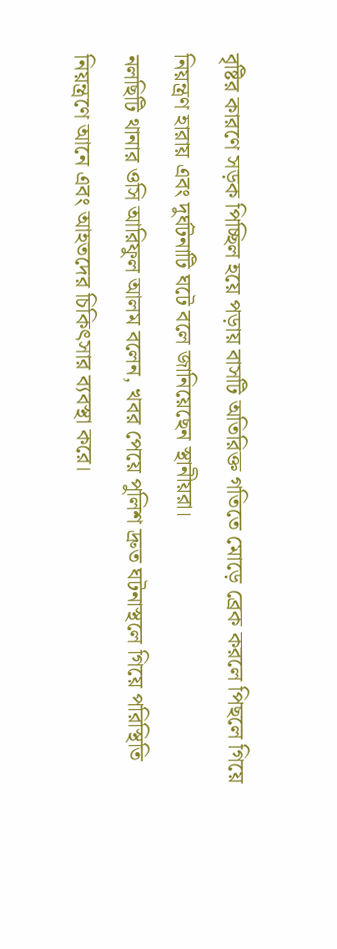বৃষ্টির কারণে সড়ক পিচ্ছিল হয়ে পড়ায় বাসটি অতিরিক্ত গতিতে মোড়ে ব্রেক করলে পিছলে গিয়ে নিয়ন্ত্রণ হারায় এবং দুর্ঘটনাটি ঘটে বলে জানিয়েছেন স্থানীয়রা।
নলছিটি থানার ওসি আরিফুল আলম বলেন, খবর পেয়ে পুলিশ দ্রুত ঘটনাস্থলে গিয়ে পরিস্থিতি নিয়ন্ত্রণে আনে এবং আহতদের চিকিৎসার ব্যবস্থা করে।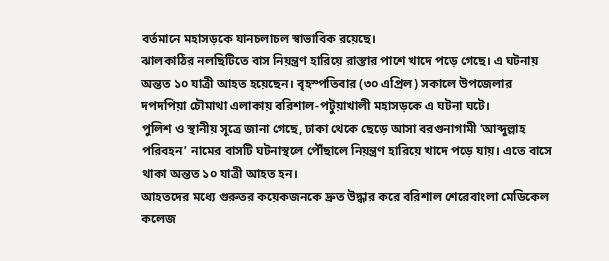বর্তমানে মহাসড়কে যানচলাচল স্বাভাবিক রয়েছে।
ঝালকাঠির নলছিটিতে বাস নিয়ন্ত্রণ হারিয়ে রাস্তার পাশে খাদে পড়ে গেছে। এ ঘটনায় অন্তত ১০ যাত্রী আহত হয়েছেন। বৃহস্পতিবার (৩০ এপ্রিল) সকালে উপজেলার দপদপিয়া চৌমাথা এলাকায় বরিশাল-পটুয়াখালী মহাসড়কে এ ঘটনা ঘটে।
পুলিশ ও স্থানীয় সূত্রে জানা গেছে, ঢাকা থেকে ছেড়ে আসা বরগুনাগামী ‘আব্দুল্লাহ পরিবহন’ নামের বাসটি ঘটনাস্থলে পৌঁছালে নিয়ন্ত্রণ হারিয়ে খাদে পড়ে যায়। এতে বাসে থাকা অন্তত ১০ যাত্রী আহত হন।
আহতদের মধ্যে গুরুতর কয়েকজনকে দ্রুত উদ্ধার করে বরিশাল শেরেবাংলা মেডিকেল কলেজ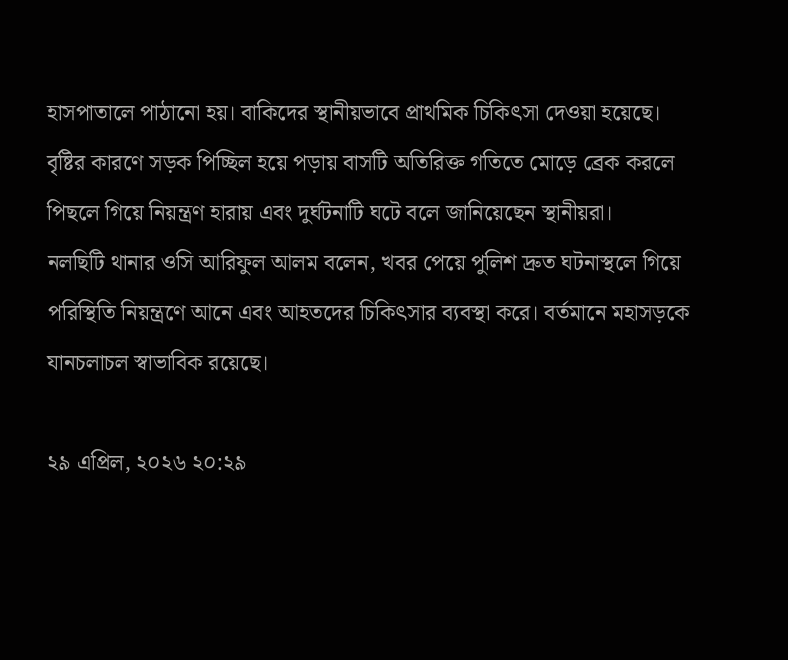হাসপাতালে পাঠানো হয়। বাকিদের স্থানীয়ভাবে প্রাথমিক চিকিৎসা দেওয়া হয়েছে।
বৃষ্টির কারণে সড়ক পিচ্ছিল হয়ে পড়ায় বাসটি অতিরিক্ত গতিতে মোড়ে ব্রেক করলে পিছলে গিয়ে নিয়ন্ত্রণ হারায় এবং দুর্ঘটনাটি ঘটে বলে জানিয়েছেন স্থানীয়রা।
নলছিটি থানার ওসি আরিফুল আলম বলেন, খবর পেয়ে পুলিশ দ্রুত ঘটনাস্থলে গিয়ে পরিস্থিতি নিয়ন্ত্রণে আনে এবং আহতদের চিকিৎসার ব্যবস্থা করে। বর্তমানে মহাসড়কে যানচলাচল স্বাভাবিক রয়েছে।

২৯ এপ্রিল, ২০২৬ ২০:২৯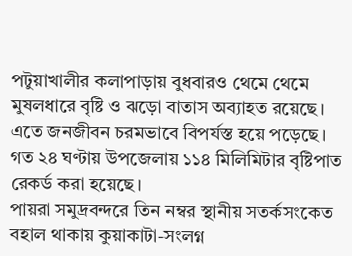পটুয়াখালীর কলাপাড়ায় বুধবারও থেমে থেমে মুষলধারে বৃষ্টি ও ঝড়ো বাতাস অব্যাহত রয়েছে। এতে জনজীবন চরমভাবে বিপর্যস্ত হয়ে পড়েছে। গত ২৪ ঘণ্টায় উপজেলায় ১১৪ মিলিমিটার বৃষ্টিপাত রেকর্ড করা হয়েছে।
পায়রা সমুদ্রবন্দরে তিন নম্বর স্থানীয় সতর্কসংকেত বহাল থাকায় কুয়াকাটা-সংলগ্ন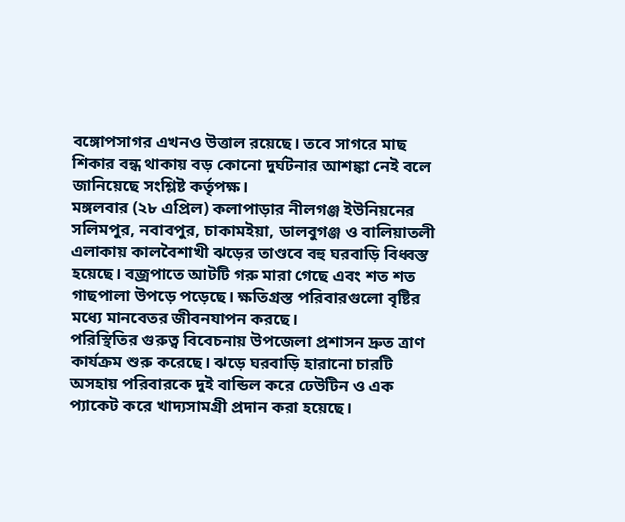বঙ্গোপসাগর এখনও উত্তাল রয়েছে। তবে সাগরে মাছ শিকার বন্ধ থাকায় বড় কোনো দুর্ঘটনার আশঙ্কা নেই বলে জানিয়েছে সংশ্লিষ্ট কর্তৃপক্ষ।
মঙ্গলবার (২৮ এপ্রিল) কলাপাড়ার নীলগঞ্জ ইউনিয়নের সলিমপুর, নবাবপুর, চাকামইয়া, ডালবুগঞ্জ ও বালিয়াতলী এলাকায় কালবৈশাখী ঝড়ের তাণ্ডবে বহু ঘরবাড়ি বিধ্বস্ত হয়েছে। বজ্রপাতে আটটি গরু মারা গেছে এবং শত শত গাছপালা উপড়ে পড়েছে। ক্ষতিগ্রস্ত পরিবারগুলো বৃষ্টির মধ্যে মানবেতর জীবনযাপন করছে।
পরিস্থিতির গুরুত্ব বিবেচনায় উপজেলা প্রশাসন দ্রুত ত্রাণ কার্যক্রম শুরু করেছে। ঝড়ে ঘরবাড়ি হারানো চারটি অসহায় পরিবারকে দুই বান্ডিল করে ঢেউটিন ও এক প্যাকেট করে খাদ্যসামগ্রী প্রদান করা হয়েছে।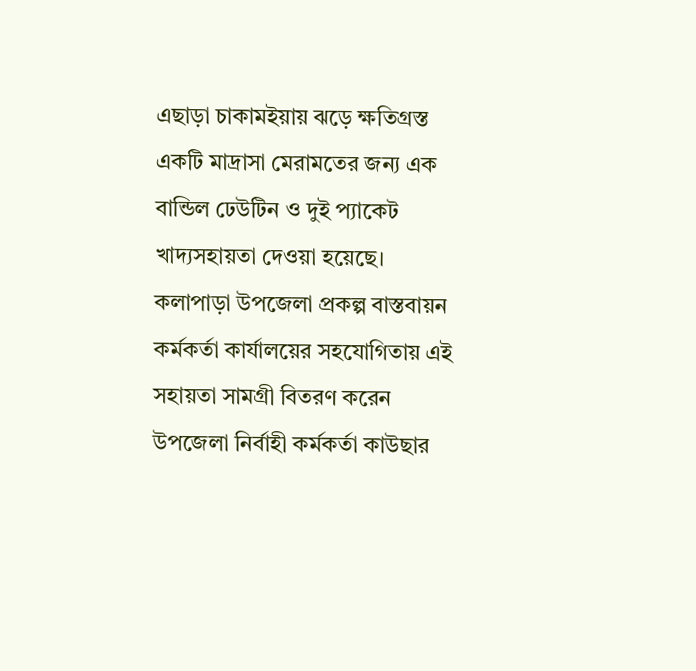এছাড়া চাকামইয়ায় ঝড়ে ক্ষতিগ্রস্ত একটি মাদ্রাসা মেরামতের জন্য এক বান্ডিল ঢেউটিন ও দুই প্যাকেট খাদ্যসহায়তা দেওয়া হয়েছে।
কলাপাড়া উপজেলা প্রকল্প বাস্তবায়ন কর্মকর্তা কার্যালয়ের সহযোগিতায় এই সহায়তা সামগ্রী বিতরণ করেন উপজেলা নির্বাহী কর্মকর্তা কাউছার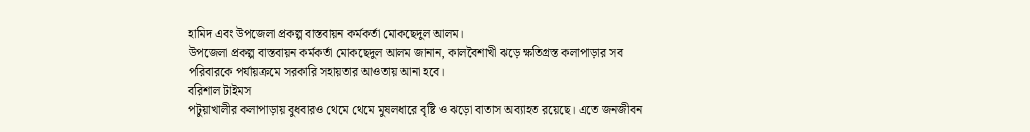হামিদ এবং উপজেলা প্রকল্প বাস্তবায়ন কর্মকর্তা মোকছেদুল আলম।
উপজেলা প্রকল্প বাস্তবায়ন কর্মকর্তা মোকছেদুল আলম জানান, কালবৈশাখী ঝড়ে ক্ষতিগ্রস্ত কলাপাড়ার সব পরিবারকে পর্যায়ক্রমে সরকারি সহায়তার আওতায় আনা হবে।
বরিশাল টাইমস
পটুয়াখালীর কলাপাড়ায় বুধবারও থেমে থেমে মুষলধারে বৃষ্টি ও ঝড়ো বাতাস অব্যাহত রয়েছে। এতে জনজীবন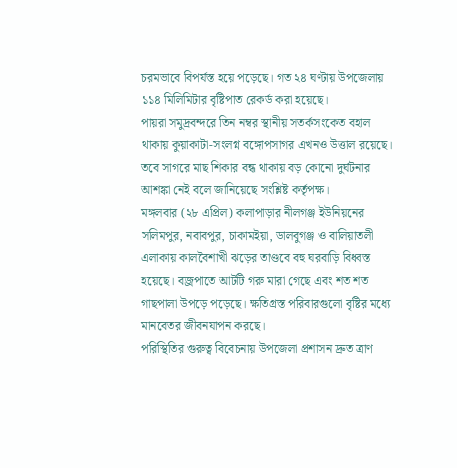চরমভাবে বিপর্যস্ত হয়ে পড়েছে। গত ২৪ ঘণ্টায় উপজেলায় ১১৪ মিলিমিটার বৃষ্টিপাত রেকর্ড করা হয়েছে।
পায়রা সমুদ্রবন্দরে তিন নম্বর স্থানীয় সতর্কসংকেত বহাল থাকায় কুয়াকাটা-সংলগ্ন বঙ্গোপসাগর এখনও উত্তাল রয়েছে। তবে সাগরে মাছ শিকার বন্ধ থাকায় বড় কোনো দুর্ঘটনার আশঙ্কা নেই বলে জানিয়েছে সংশ্লিষ্ট কর্তৃপক্ষ।
মঙ্গলবার (২৮ এপ্রিল) কলাপাড়ার নীলগঞ্জ ইউনিয়নের সলিমপুর, নবাবপুর, চাকামইয়া, ডালবুগঞ্জ ও বালিয়াতলী এলাকায় কালবৈশাখী ঝড়ের তাণ্ডবে বহু ঘরবাড়ি বিধ্বস্ত হয়েছে। বজ্রপাতে আটটি গরু মারা গেছে এবং শত শত গাছপালা উপড়ে পড়েছে। ক্ষতিগ্রস্ত পরিবারগুলো বৃষ্টির মধ্যে মানবেতর জীবনযাপন করছে।
পরিস্থিতির গুরুত্ব বিবেচনায় উপজেলা প্রশাসন দ্রুত ত্রাণ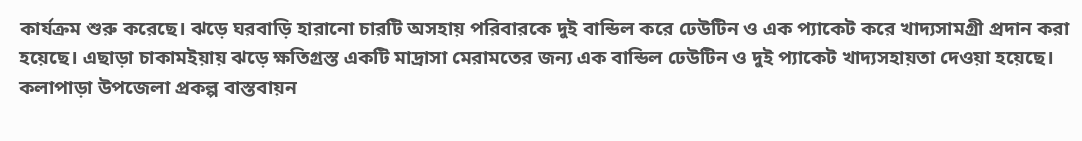কার্যক্রম শুরু করেছে। ঝড়ে ঘরবাড়ি হারানো চারটি অসহায় পরিবারকে দুই বান্ডিল করে ঢেউটিন ও এক প্যাকেট করে খাদ্যসামগ্রী প্রদান করা হয়েছে। এছাড়া চাকামইয়ায় ঝড়ে ক্ষতিগ্রস্ত একটি মাদ্রাসা মেরামতের জন্য এক বান্ডিল ঢেউটিন ও দুই প্যাকেট খাদ্যসহায়তা দেওয়া হয়েছে।
কলাপাড়া উপজেলা প্রকল্প বাস্তবায়ন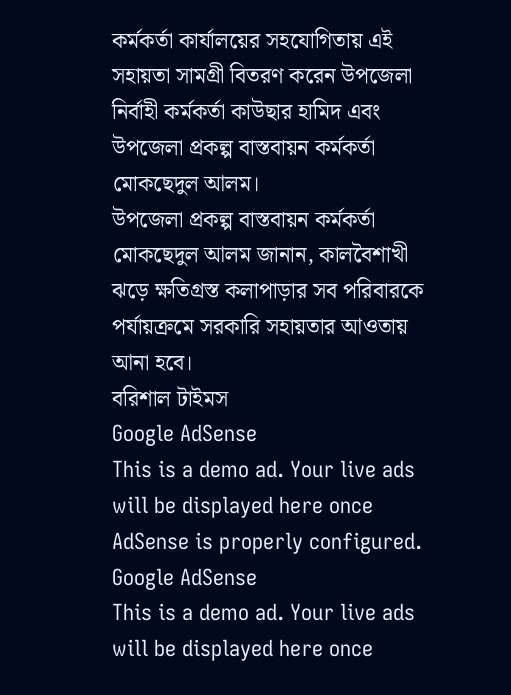কর্মকর্তা কার্যালয়ের সহযোগিতায় এই সহায়তা সামগ্রী বিতরণ করেন উপজেলা নির্বাহী কর্মকর্তা কাউছার হামিদ এবং উপজেলা প্রকল্প বাস্তবায়ন কর্মকর্তা মোকছেদুল আলম।
উপজেলা প্রকল্প বাস্তবায়ন কর্মকর্তা মোকছেদুল আলম জানান, কালবৈশাখী ঝড়ে ক্ষতিগ্রস্ত কলাপাড়ার সব পরিবারকে পর্যায়ক্রমে সরকারি সহায়তার আওতায় আনা হবে।
বরিশাল টাইমস
Google AdSense
This is a demo ad. Your live ads will be displayed here once AdSense is properly configured.
Google AdSense
This is a demo ad. Your live ads will be displayed here once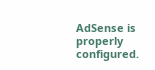AdSense is properly configured.